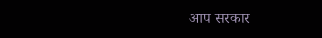आप सरकार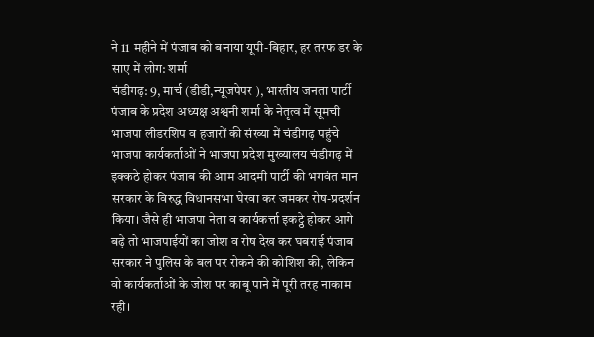ने 11 महीने में पंजाब को बनाया यूपी-बिहार, हर तरफ डर के साए में लोग: शर्मा
चंडीगढ़: 9, मार्च (डीडी,न्यूजपेपर ), भारतीय जनता पार्टी पंजाब के प्रदेश अध्यक्ष अश्वनी शर्मा के नेतृत्व में सूमची भाजपा लीडरशिप व हजारों की संख्या में चंडीगढ़ पहुंचे भाजपा कार्यकर्ताओं ने भाजपा प्रदेश मुख्यालय चंडीगढ़ में इक्कठे होकर पंजाब की आम आदमी पार्टी की भगवंत मान सरकार के विरुद्ध विधानसभा घेरवा कर जमकर रोष-प्रदर्शन किया। जैसे ही भाजपा नेता व कार्यकर्त्ता इकट्ठे होकर आगे बढ़े तो भाजपाईयों का जोश व रोष देख कर घबराई पंजाब सरकार ने पुलिस के बल पर रोकने की कोशिश की, लेकिन वो कार्यकर्ताओं के जोश पर काबू पाने में पूरी तरह नाकाम रही।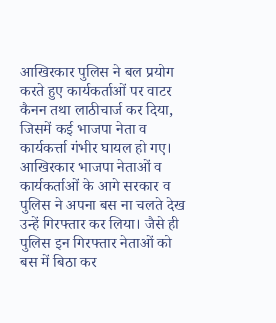आखिरकार पुलिस ने बल प्रयोग करते हुए कार्यकर्ताओं पर वाटर कैनन तथा लाठीचार्ज कर दिया, जिसमें कई भाजपा नेता व कार्यकर्त्ता गंभीर घायल हो गए। आखिरकार भाजपा नेताओं व कार्यकर्ताओं के आगे सरकार व पुलिस ने अपना बस ना चलते देख उन्हें गिरफ्तार कर लिया। जैसे ही पुलिस इन गिरफ्तार नेताओं को बस में बिठा कर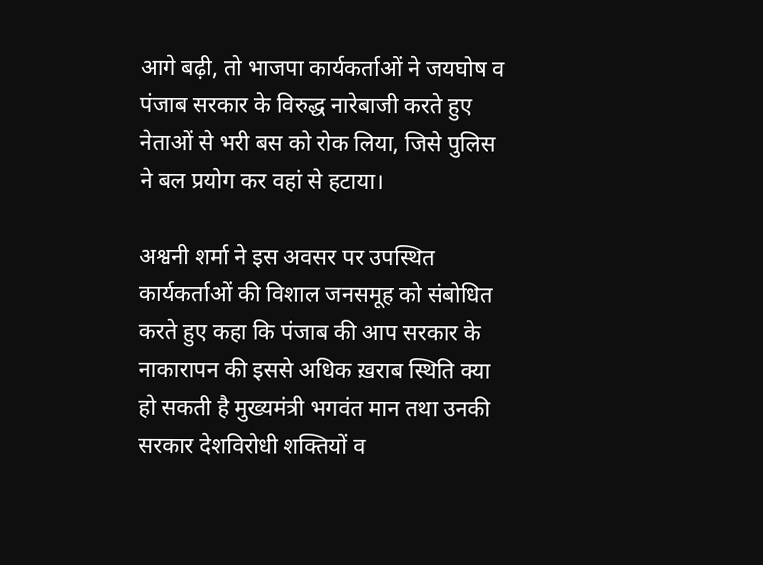आगे बढ़ी, तो भाजपा कार्यकर्ताओं ने जयघोष व पंजाब सरकार के विरुद्ध नारेबाजी करते हुए नेताओं से भरी बस को रोक लिया, जिसे पुलिस ने बल प्रयोग कर वहां से हटाया।

अश्वनी शर्मा ने इस अवसर पर उपस्थित कार्यकर्ताओं की विशाल जनसमूह को संबोधित करते हुए कहा कि पंजाब की आप सरकार के नाकारापन की इससे अधिक ख़राब स्थिति क्या हो सकती है मुख्यमंत्री भगवंत मान तथा उनकी सरकार देशविरोधी शक्तियों व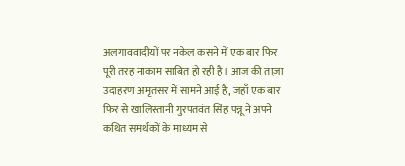अलगाववादीयों पर नकेल कसने में एक बार फिर पूरी तरह नाकाम साबित हो रही है। आज की ताज़ा उदाहरण अमृतसर में सामने आई है, जहाँ एक बार फिर से खालिस्तानी गुरपतवंत सिंह पन्नू ने अपने कथित समर्थकों के माध्यम से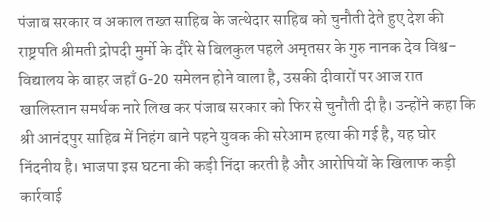पंजाब सरकार व अकाल तख्त साहिब के जत्थेदार साहिब को चुनौती देते हुए देश की राष्ट्रपति श्रीमती द्रोपदी मुर्मो के दौरे से बिलकुल पहले अमृतसर के गुरु नानक देव विश्व-विद्यालय के बाहर जहाँ G-20 समेलन होने वाला है, उसकी दीवारों पर आज रात खालिस्तान समर्थक नारे लिख कर पंजाब सरकार को फिर से चुनौती दी है। उन्होंने कहा कि श्री आनंदपुर साहिब में निहंग बाने पहने युवक की सरेआम हत्या की गई है, यह घोर निंदनीय है। भाजपा इस घटना की कड़ी निंदा करती है और आरोपियों के खिलाफ कड़ी कार्रवाई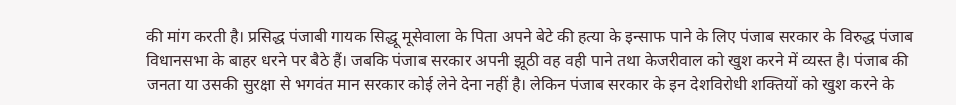की मांग करती है। प्रसिद्ध पंजाबी गायक सिद्धू मूसेवाला के पिता अपने बेटे की हत्या के इन्साफ पाने के लिए पंजाब सरकार के विरुद्ध पंजाब विधानसभा के बाहर धरने पर बैठे हैं। जबकि पंजाब सरकार अपनी झूठी वह वही पाने तथा केजरीवाल को खुश करने में व्यस्त है। पंजाब की जनता या उसकी सुरक्षा से भगवंत मान सरकार कोई लेने देना नहीं है। लेकिन पंजाब सरकार के इन देशविरोधी शक्तियों को खुश करने के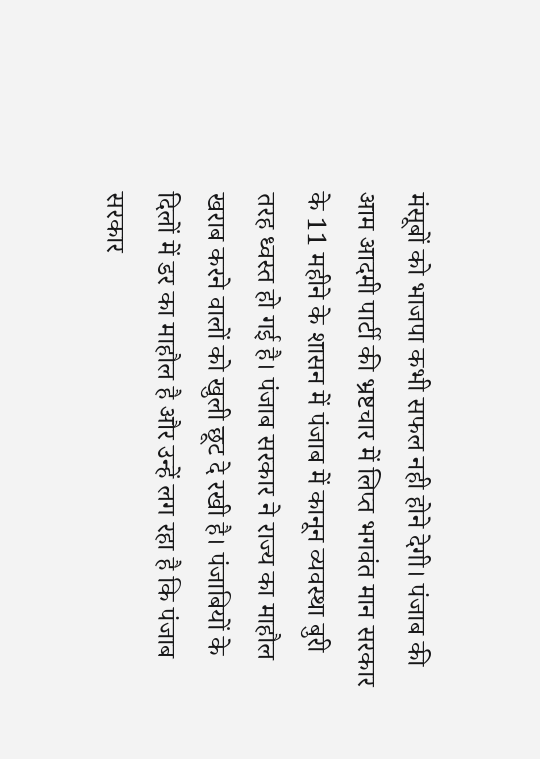मंसूबों को भाजपा कभी सफल नही होने देगी। पंजाब की आम आदमी पार्टी की भ्रष्टचार में लिप्त भगवंत मान सरकार के 11 महीने के शासन में पंजाब में कानून व्यवस्था बुरी तरह ध्वस्त हो गई है। पंजाब सरकार ने राज्य का माहौल खराब करने वालों को खुली छूट दे रखी है। पंजाबियों के दिलों में डर का माहौल है और उन्हें लग रहा है कि पंजाब सरकार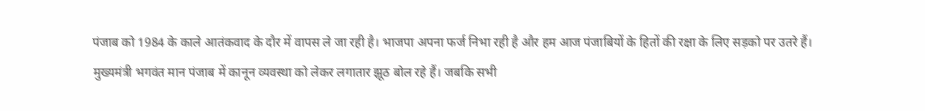पंजाब को 1984 के काले आतंकवाद के दौर में वापस ले जा रही है। भाजपा अपना फर्ज निभा रही है और हम आज पंजाबियों के हितों की रक्षा के लिए सड़को पर उतरे हैं। मुख्यमंत्री भगवंत मान पंजाब में कानून व्यवस्था को लेकर लगातार झूठ बोल रहे हैं। जबकि सभी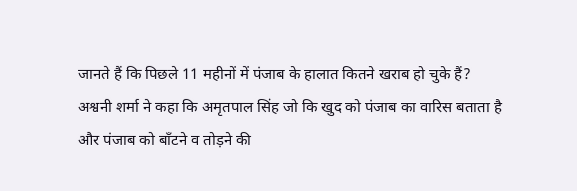जानते हैं कि पिछले 11 महीनों में पंजाब के हालात कितने खराब हो चुके हैं?
अश्वनी शर्मा ने कहा कि अमृतपाल सिंह जो कि खुद को पंजाब का वारिस बताता है और पंजाब को बाँटने व तोड़ने की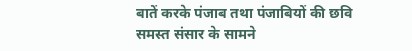बातें करके पंजाब तथा पंजाबियों की छवि समस्त संसार के सामने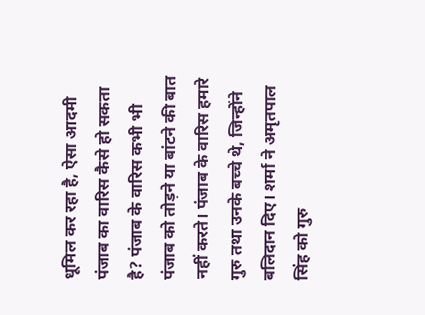धूमिल कर रहा है, ऐसा आदमी पंजाब का वारिस कैसे हो सकता है? पंजाब के वारिस कभी भी पंजाब को तोड़ने या बांटने की बात नहीं करते। पंजाब के वारिस हमारे गुरु तथा उनके बच्चे थे, जिन्होंने बलिदान दिए। शर्मा ने अमृतपाल सिंह को गुरु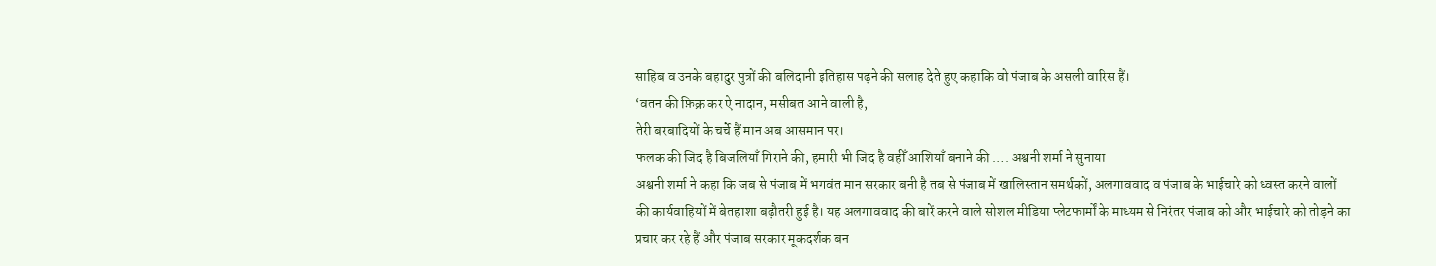साहिब व उनके बहादुर पुत्रों की बलिदानी इतिहास पढ़ने की सलाह देते हुए कहाकि वो पंजाब के असली वारिस हैं।
‘वतन की फ़िक्र कर ऐ नादान, मसीबत आने वाली है,
तेरी बरबादियों के चर्चे हैं मान अब आसमान पर।
फलक की जिद है बिजलियाँ गिराने की, हमारी भी जिद है वहीँ आशियाँ बनाने की …. अश्वनी शर्मा ने सुनाया
अश्वनी शर्मा ने कहा कि जब से पंजाब में भगवंत मान सरकार बनी है तब से पंजाब में खालिस्तान समर्थकों, अलगाववाद व पंजाब के भाईचारे को ध्वस्त करने वालों की कार्यवाहियों में बेतहाशा बढ़ौतरी हुई है। यह अलगाववाद की बारें करने वाले सोशल मीडिया प्लेटफार्मों के माध्यम से निरंतर पंजाब को और भाईचारे को तोड़ने का प्रचार कर रहे हैं और पंजाब सरकार मूकदर्शक बन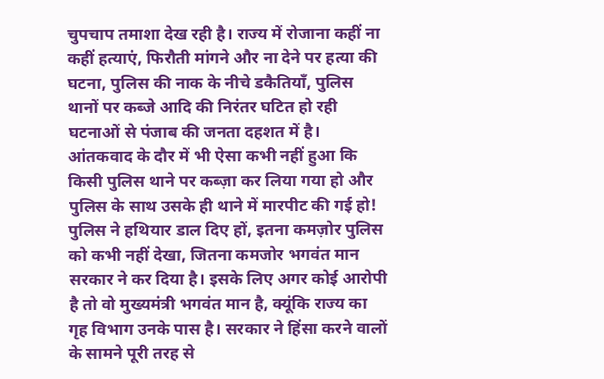चुपचाप तमाशा देख रही है। राज्य में रोजाना कहीं ना कहीं हत्याएं, फिरौती मांगने और ना देने पर हत्या की घटना, पुलिस की नाक के नीचे डकैतियाँ, पुलिस थानों पर कब्जे आदि की निरंतर घटित हो रही घटनाओं से पंजाब की जनता दहशत में है। आंतकवाद के दौर में भी ऐसा कभी नहीं हुआ कि किसी पुलिस थाने पर कब्ज़ा कर लिया गया हो और पुलिस के साथ उसके ही थाने में मारपीट की गई हो! पुलिस ने हथियार डाल दिए हों, इतना कमज़ोर पुलिस को कभी नहीं देखा, जितना कमजोर भगवंत मान सरकार ने कर दिया है। इसके लिए अगर कोई आरोपी है तो वो मुख्यमंत्री भगवंत मान है, क्यूंकि राज्य का गृह विभाग उनके पास है। सरकार ने हिंसा करने वालों के सामने पूरी तरह से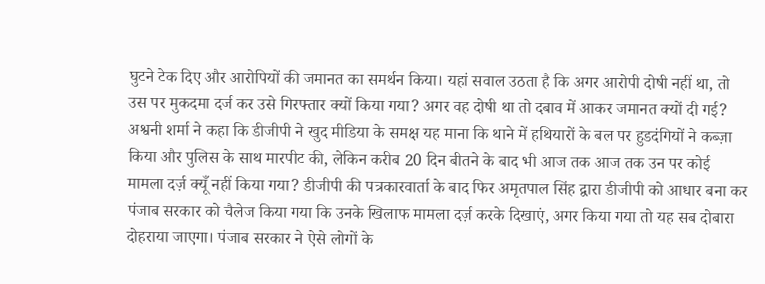घुटने टेक दिए और आरोपियों की जमानत का समर्थन किया। यहां सवाल उठता है कि अगर आरोपी दोषी नहीं था, तो उस पर मुकदमा दर्ज कर उसे गिरफ्तार क्यों किया गया? अगर वह दोषी था तो दबाव में आकर जमानत क्यों दी गई?
अश्वनी शर्मा ने कहा कि डीजीपी ने खुद मीडिया के समक्ष यह माना कि थाने में हथियारों के बल पर हुडदंगियों ने कब्ज़ा किया और पुलिस के साथ मारपीट की, लेकिन करीब 20 दिन बीतने के बाद भी आज तक आज तक उन पर कोई मामला दर्ज़ क्यूँ नहीं किया गया? डीजीपी की पत्रकारवार्ता के बाद फिर अमृतपाल सिंह द्वारा डीजीपी को आधार बना कर पंजाब सरकार को चैलेज किया गया कि उनके खिलाफ मामला दर्ज़ करके दिखाएं, अगर किया गया तो यह सब दोबारा दोहराया जाएगा। पंजाब सरकार ने ऐसे लोगों के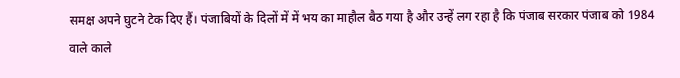समक्ष अपने घुटने टेक दिए हैं। पंजाबियों के दिलों में में भय का माहौल बैठ गया है और उन्हें लग रहा है कि पंजाब सरकार पंजाब को 1984 वाले काले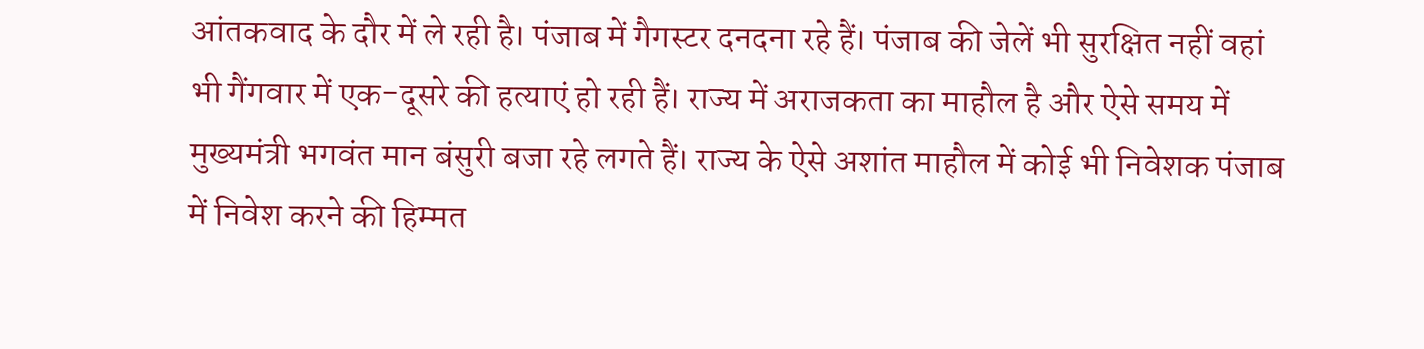आंतकवाद के दौर में ले रही है। पंजाब में गैगस्टर दनदना रहे हैं। पंजाब की जेलें भी सुरक्षित नहीं वहां भी गैंगवार में एक-दूसरे की हत्याएं हो रही हैं। राज्य में अराजकता का माहौल है और ऐसे समय में मुख्यमंत्री भगवंत मान बंसुरी बजा रहे लगते हैं। राज्य के ऐसे अशांत माहौल में कोई भी निवेशक पंजाब में निवेश करने की हिम्मत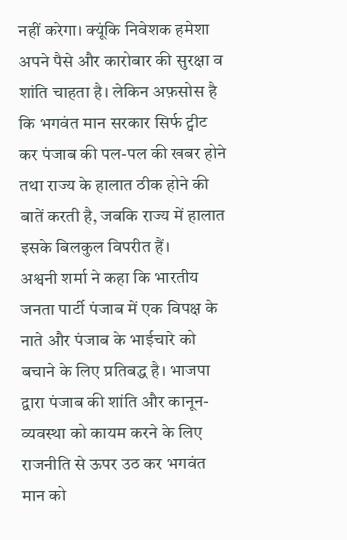नहीं करेगा। क्यूंकि निवेशक हमेशा अपने पैसे और कारोबार की सुरक्षा व शांति चाहता है। लेकिन अफ़सोस है कि भगवंत मान सरकार सिर्फ ट्वीट कर पंजाब की पल-पल की खबर होने तथा राज्य के हालात ठीक होने की बातें करती है, जबकि राज्य में हालात इसके बिलकुल विपरीत हैं।
अश्वनी शर्मा ने कहा कि भारतीय जनता पार्टी पंजाब में एक विपक्ष के नाते और पंजाब के भाईचारे को बचाने के लिए प्रतिबद्ध है। भाजपा द्वारा पंजाब की शांति और कानून-व्यवस्था को कायम करने के लिए राजनीति से ऊपर उठ कर भगवंत मान को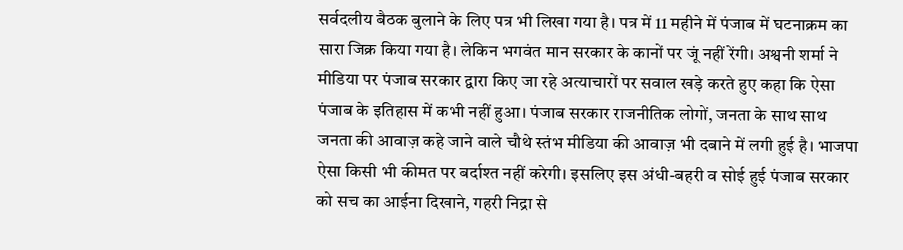सर्वदलीय बैठक बुलाने के लिए पत्र भी लिखा गया है। पत्र में 11 महीने में पंजाब में घटनाक्रम का सारा जिक्र किया गया है। लेकिन भगवंत मान सरकार के कानों पर जूं नहीं रेंगी। अश्वनी शर्मा ने मीडिया पर पंजाब सरकार द्वारा किए जा रहे अत्याचारों पर सवाल खड़े करते हुए कहा कि ऐसा पंजाब के इतिहास में कभी नहीं हुआ। पंजाब सरकार राजनीतिक लोगों, जनता के साथ साथ जनता की आवाज़ कहे जाने वाले चौथे स्तंभ मीडिया की आवाज़ भी दबाने में लगी हुई है। भाजपा ऐसा किसी भी कीमत पर बर्दाश्त नहीं करेगी। इसलिए इस अंधी-बहरी व सोई हुई पंजाब सरकार को सच का आईना दिखाने, गहरी निद्रा से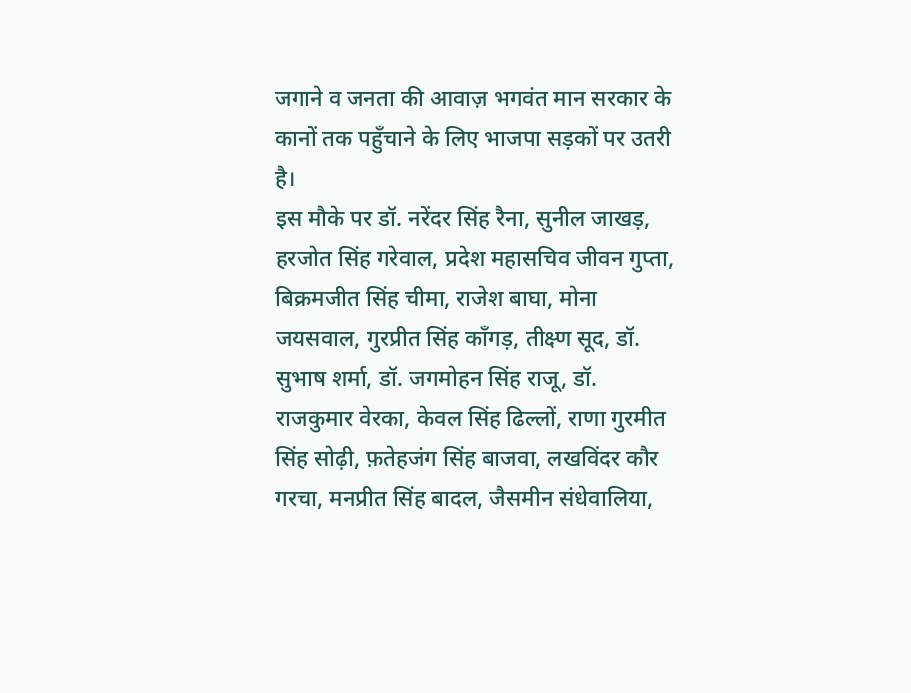जगाने व जनता की आवाज़ भगवंत मान सरकार के कानों तक पहुँचाने के लिए भाजपा सड़कों पर उतरी है।
इस मौके पर डॉ. नरेंदर सिंह रैना, सुनील जाखड़, हरजोत सिंह गरेवाल, प्रदेश महासचिव जीवन गुप्ता, बिक्रमजीत सिंह चीमा, राजेश बाघा, मोना जयसवाल, गुरप्रीत सिंह काँगड़, तीक्ष्ण सूद, डॉ. सुभाष शर्मा, डॉ. जगमोहन सिंह राजू, डॉ. राजकुमार वेरका, केवल सिंह ढिल्लों, राणा गुरमीत सिंह सोढ़ी, फ़तेहजंग सिंह बाजवा, लखविंदर कौर गरचा, मनप्रीत सिंह बादल, जैसमीन संधेवालिया,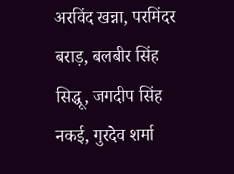अरविंद खन्ना, परमिंदर बराड़, बलबीर सिंह सिद्धू, जगदीप सिंह नकई, गुरदेव शर्मा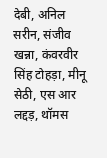देबी, अनिल सरीन, संजीव खन्ना, कंवरवीर सिंह टोहड़ा, मीनू सेठी, एस आर लद्दड़, थॉमस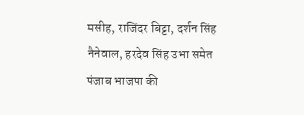मसीह, राजिंदर बिट्टा, दर्शन सिंह नैनेवाल, हरदेव सिंह उभा समेत पंजाब भाजपा की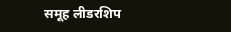समूह लीडरशिप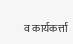व कार्यकर्त्ता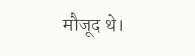मौजूद थे।